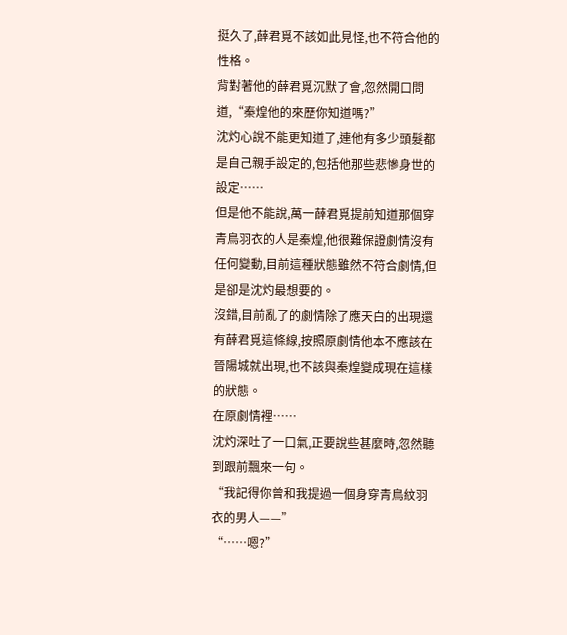挺久了,薛君覓不該如此見怪,也不符合他的性格。
背對著他的薛君覓沉默了會,忽然開口問道,“秦煌他的來歷你知道嗎?”
沈灼心說不能更知道了,連他有多少頭髮都是自己親手設定的,包括他那些悲慘身世的設定……
但是他不能說,萬一薛君覓提前知道那個穿青鳥羽衣的人是秦煌,他很難保證劇情沒有任何變動,目前這種狀態雖然不符合劇情,但是卻是沈灼最想要的。
沒錯,目前亂了的劇情除了應天白的出現還有薛君覓這條線,按照原劇情他本不應該在晉陽城就出現,也不該與秦煌變成現在這樣的狀態。
在原劇情裡……
沈灼深吐了一口氣,正要說些甚麼時,忽然聽到跟前飄來一句。
“我記得你曾和我提過一個身穿青鳥紋羽衣的男人——”
“……嗯?”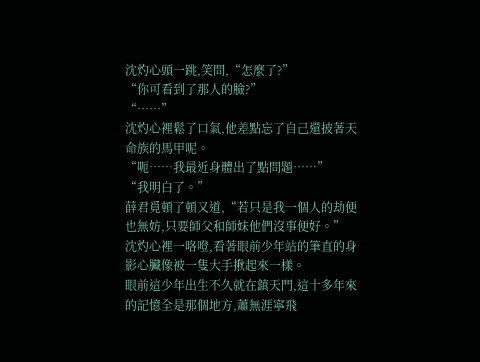沈灼心頭一跳,笑問,“怎麼了?”
“你可看到了那人的臉?”
“……”
沈灼心裡鬆了口氣,他差點忘了自己還披著天命族的馬甲呢。
“呃……我最近身體出了點問題……”
“我明白了。”
薛君覓頓了頓又道,“若只是我一個人的劫便也無妨,只要師父和師妹他們沒事便好。”
沈灼心裡一咯噔,看著眼前少年站的筆直的身影心臟像被一隻大手揪起來一樣。
眼前這少年出生不久就在鎮天門,這十多年來的記憶全是那個地方,蕭無涯寧飛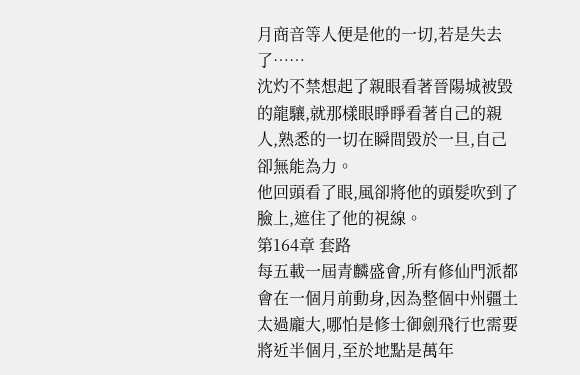月商音等人便是他的一切,若是失去了……
沈灼不禁想起了親眼看著晉陽城被毀的龍驤,就那樣眼睜睜看著自己的親人,熟悉的一切在瞬間毀於一旦,自己卻無能為力。
他回頭看了眼,風卻將他的頭髮吹到了臉上,遮住了他的視線。
第164章 套路
每五載一屆青麟盛會,所有修仙門派都會在一個月前動身,因為整個中州疆土太過龐大,哪怕是修士御劍飛行也需要將近半個月,至於地點是萬年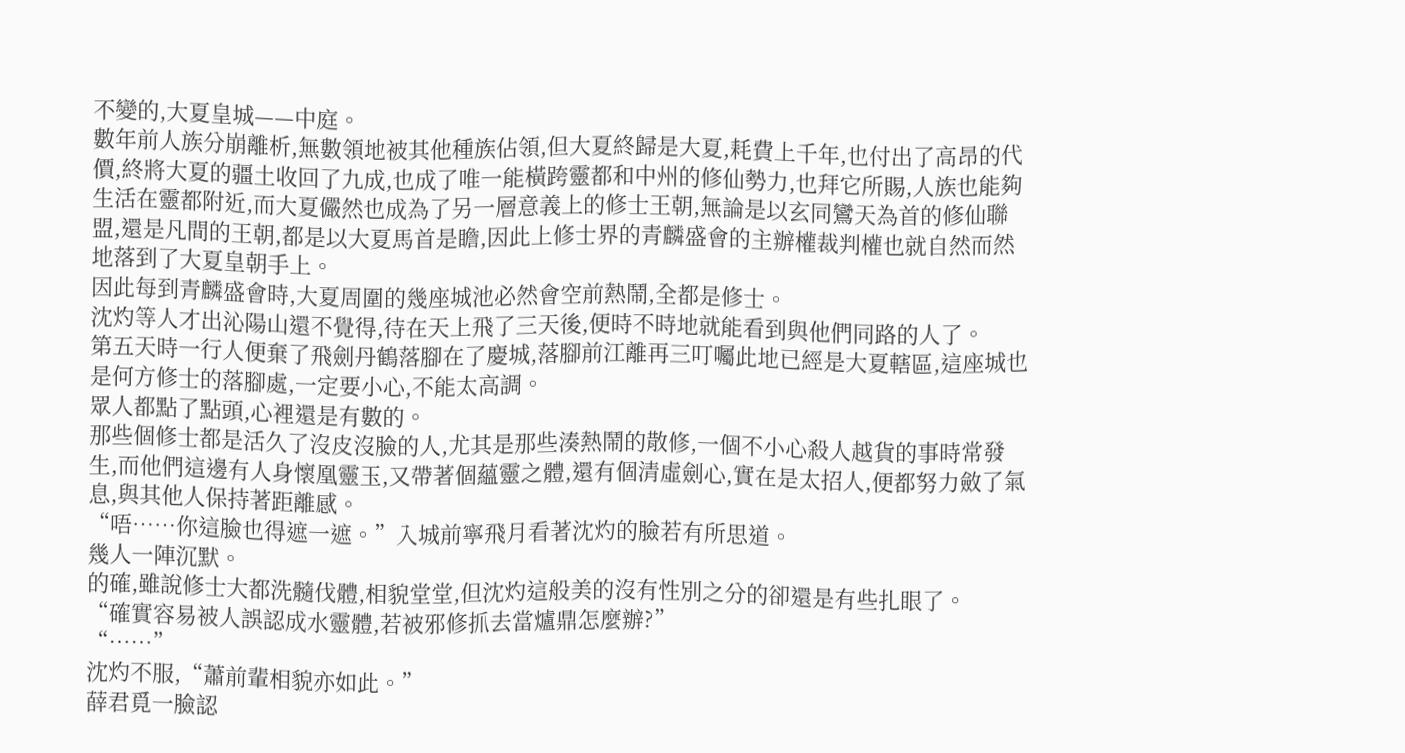不變的,大夏皇城——中庭。
數年前人族分崩離析,無數領地被其他種族佔領,但大夏終歸是大夏,耗費上千年,也付出了高昂的代價,終將大夏的疆土收回了九成,也成了唯一能橫跨靈都和中州的修仙勢力,也拜它所賜,人族也能夠生活在靈都附近,而大夏儼然也成為了另一層意義上的修士王朝,無論是以玄同鸞天為首的修仙聯盟,還是凡間的王朝,都是以大夏馬首是瞻,因此上修士界的青麟盛會的主辦權裁判權也就自然而然地落到了大夏皇朝手上。
因此每到青麟盛會時,大夏周圍的幾座城池必然會空前熱鬧,全都是修士。
沈灼等人才出沁陽山還不覺得,待在天上飛了三天後,便時不時地就能看到與他們同路的人了。
第五天時一行人便棄了飛劍丹鶴落腳在了慶城,落腳前江離再三叮囑此地已經是大夏轄區,這座城也是何方修士的落腳處,一定要小心,不能太高調。
眾人都點了點頭,心裡還是有數的。
那些個修士都是活久了沒皮沒臉的人,尤其是那些湊熱鬧的散修,一個不小心殺人越貨的事時常發生,而他們這邊有人身懷凰靈玉,又帶著個蘊靈之體,還有個清虛劍心,實在是太招人,便都努力斂了氣息,與其他人保持著距離感。
“唔……你這臉也得遮一遮。”入城前寧飛月看著沈灼的臉若有所思道。
幾人一陣沉默。
的確,雖說修士大都洗髓伐體,相貌堂堂,但沈灼這般美的沒有性別之分的卻還是有些扎眼了。
“確實容易被人誤認成水靈體,若被邪修抓去當爐鼎怎麼辦?”
“……”
沈灼不服,“蕭前輩相貌亦如此。”
薛君覓一臉認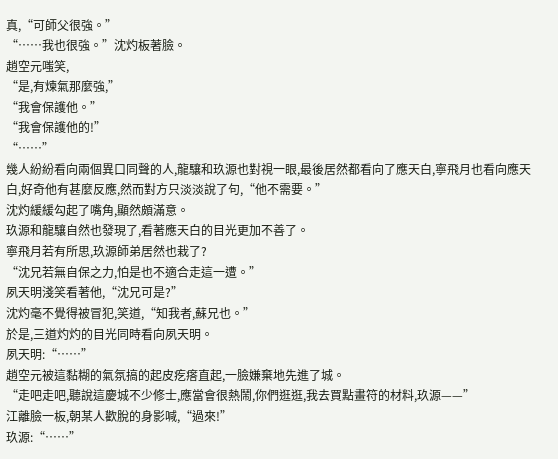真,“可師父很強。”
“……我也很強。”沈灼板著臉。
趙空元嗤笑,
“是,有煉氣那麼強,”
“我會保護他。”
“我會保護他的!”
“……”
幾人紛紛看向兩個異口同聲的人,龍驤和玖源也對視一眼,最後居然都看向了應天白,寧飛月也看向應天白,好奇他有甚麼反應,然而對方只淡淡說了句,“他不需要。”
沈灼緩緩勾起了嘴角,顯然頗滿意。
玖源和龍驤自然也發現了,看著應天白的目光更加不善了。
寧飛月若有所思,玖源師弟居然也栽了?
“沈兄若無自保之力,怕是也不適合走這一遭。”
夙天明淺笑看著他,“沈兄可是?”
沈灼毫不覺得被冒犯,笑道,“知我者,蘇兄也。”
於是,三道灼灼的目光同時看向夙天明。
夙天明:“……”
趙空元被這黏糊的氣氛搞的起皮疙瘩直起,一臉嫌棄地先進了城。
“走吧走吧,聽說這慶城不少修士,應當會很熱鬧,你們逛逛,我去買點畫符的材料,玖源——”
江離臉一板,朝某人歡脫的身影喊,“過來!”
玖源:“……”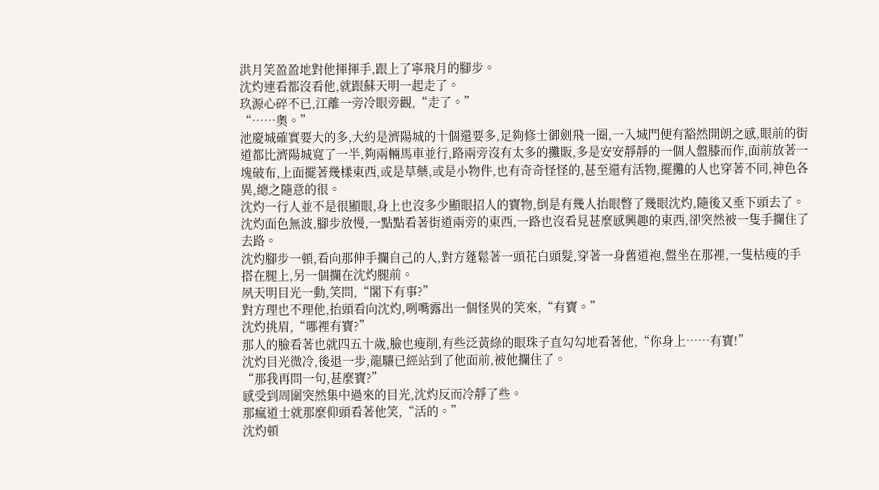洪月笑盈盈地對他揮揮手,跟上了寧飛月的腳步。
沈灼連看都沒看他,就跟蘇天明一起走了。
玖源心碎不已,江離一旁冷眼旁觀,“走了。”
“……奧。”
池慶城確實要大的多,大約是濟陽城的十個還要多,足夠修士御劍飛一圈,一入城門便有豁然開朗之感,眼前的街道都比濟陽城寬了一半,夠兩輛馬車並行,路兩旁沒有太多的攤販,多是安安靜靜的一個人盤膝而作,面前放著一塊破布,上面擺著幾樣東西,或是草藥,或是小物件,也有奇奇怪怪的,甚至還有活物,擺攤的人也穿著不同,神色各異,總之隨意的很。
沈灼一行人並不是很顯眼,身上也沒多少顯眼招人的寶物,倒是有幾人抬眼暼了幾眼沈灼,隨後又垂下頭去了。
沈灼面色無波,腳步放慢,一點點看著街道兩旁的東西,一路也沒看見甚麼感興趣的東西,卻突然被一隻手攔住了去路。
沈灼腳步一頓,看向那伸手攔自己的人,對方蓬鬆著一頭花白頭髮,穿著一身舊道袍,盤坐在那裡,一隻枯瘦的手搭在腿上,另一個攔在沈灼腿前。
夙天明目光一動,笑問,“閣下有事?”
對方理也不理他,抬頭看向沈灼,咧嘴露出一個怪異的笑來,“有寶。”
沈灼挑眉,“哪裡有寶?”
那人的臉看著也就四五十歲,臉也瘦削,有些泛黃綠的眼珠子直勾勾地看著他,“你身上……有寶!”
沈灼目光微冷,後退一步,龍驤已經站到了他面前,被他攔住了。
“那我再問一句,甚麼寶?”
感受到周圍突然集中過來的目光,沈灼反而冷靜了些。
那瘋道士就那麼仰頭看著他笑,“活的。”
沈灼頓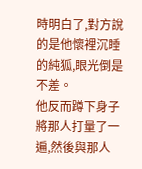時明白了,對方說的是他懷裡沉睡的純狐,眼光倒是不差。
他反而蹲下身子將那人打量了一遍,然後與那人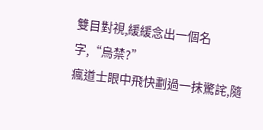雙目對視,緩緩念出一個名字,“烏禁?”
瘋道士眼中飛快劃過一抹驚詫,隨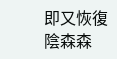即又恢復陰森森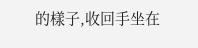的樣子,收回手坐在